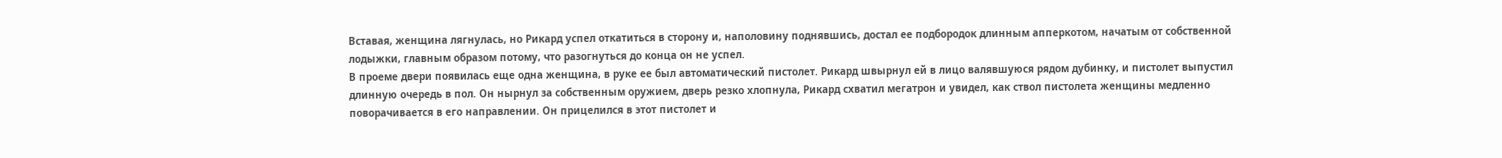Вставая, женщина лягнулась, но Рикард успел откатиться в сторону и, наполовину поднявшись, достал ее подбородок длинным апперкотом, начатым от собственной лодыжки, главным образом потому, что разогнуться до конца он не успел.
В проеме двери появилась еще одна женщина, в руке ее был автоматический пистолет. Рикард швырнул ей в лицо валявшуюся рядом дубинку, и пистолет выпустил длинную очередь в пол. Он нырнул за собственным оружием, дверь резко хлопнула, Рикард схватил мегатрон и увидел, как ствол пистолета женщины медленно поворачивается в его направлении. Он прицелился в этот пистолет и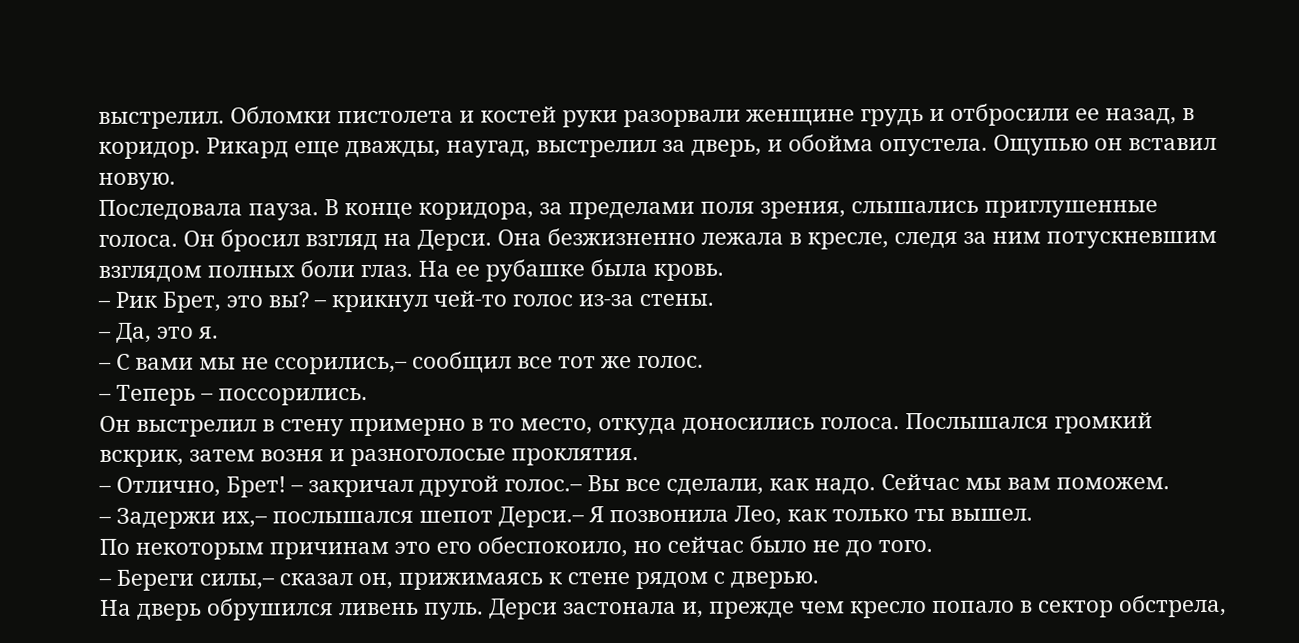выстрелил. Обломки пистолета и костей руки разорвали женщине грудь и отбросили ее назад, в коридор. Рикард еще дважды, наугад, выстрелил за дверь, и обойма опустела. Ощупью он вставил новую.
Последовала пауза. В конце коридора, за пределами поля зрения, слышались приглушенные голоса. Он бросил взгляд на Дерси. Она безжизненно лежала в кресле, следя за ним потускневшим взглядом полных боли глаз. На ее рубашке была кровь.
– Рик Брет, это вы? – крикнул чей-то голос из-за стены.
– Да, это я.
– С вами мы не ссорились,– сообщил все тот же голос.
– Теперь – поссорились.
Он выстрелил в стену примерно в то место, откуда доносились голоса. Послышался громкий вскрик, затем возня и разноголосые проклятия.
– Отлично, Брет! – закричал другой голос.– Вы все сделали, как надо. Сейчас мы вам поможем.
– Задержи их,– послышался шепот Дерси.– Я позвонила Лео, как только ты вышел.
По некоторым причинам это его обеспокоило, но сейчас было не до того.
– Береги силы,– сказал он, прижимаясь к стене рядом с дверью.
На дверь обрушился ливень пуль. Дерси застонала и, прежде чем кресло попало в сектор обстрела,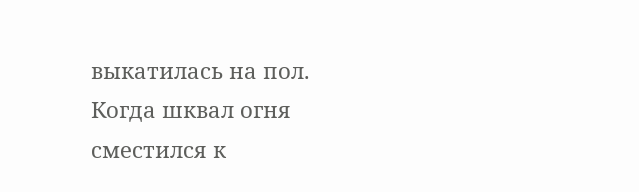выкатилась на пол. Когда шквал огня сместился к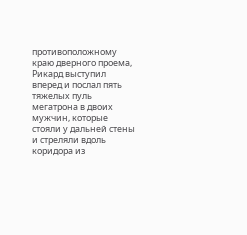противоположному краю дверного проема, Рикард выступил вперед и послал пять тяжелых пуль мегатрона в двоих мужчин, которые стояли у дальней стены и стреляли вдоль коридора из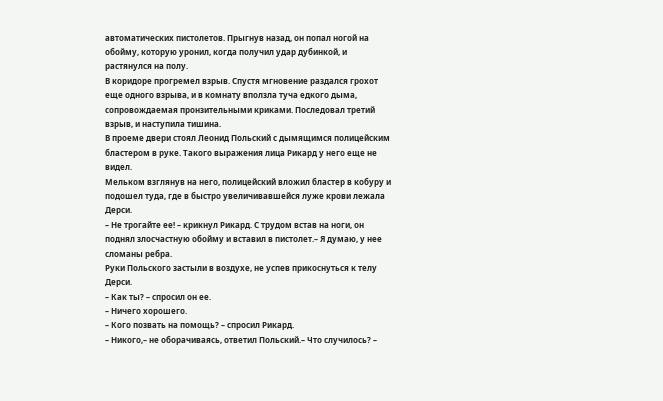автоматических пистолетов. Прыгнув назад, он попал ногой на обойму, которую уронил, когда получил удар дубинкой, и растянулся на полу.
В коридоре прогремел взрыв. Спустя мгновение раздался грохот еще одного взрыва, и в комнату вползла туча едкого дыма, сопровождаемая пронзительными криками. Последовал третий взрыв, и наступила тишина.
В проеме двери стоял Леонид Польский с дымящимся полицейским бластером в руке. Такого выражения лица Рикард у него еще не видел.
Мельком взглянув на него, полицейский вложил бластер в кобуру и подошел туда, где в быстро увеличивавшейся луже крови лежала Дерси.
– Не трогайте ее! – крикнул Рикард. С трудом встав на ноги, он поднял злосчастную обойму и вставил в пистолет.– Я думаю, у нее сломаны ребра.
Руки Польского застыли в воздухе, не успев прикоснуться к телу Дерси.
– Как ты? – спросил он ее.
– Ничего хорошего.
– Кого позвать на помощь? – спросил Рикард.
– Никого,– не оборачиваясь, ответил Польский.– Что случилось? –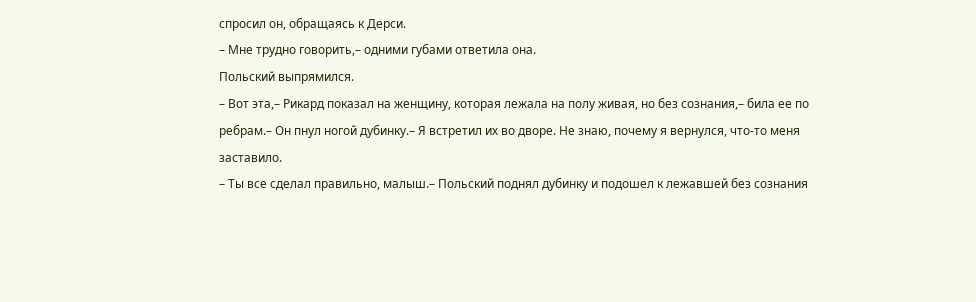спросил он, обращаясь к Дерси.
– Мне трудно говорить,– одними губами ответила она.
Польский выпрямился.
– Вот эта,– Рикард показал на женщину, которая лежала на полу живая, но без сознания,– била ее по ребрам.– Он пнул ногой дубинку.– Я встретил их во дворе. Не знаю, почему я вернулся, что-то меня заставило.
– Ты все сделал правильно, малыш.– Польский поднял дубинку и подошел к лежавшей без сознания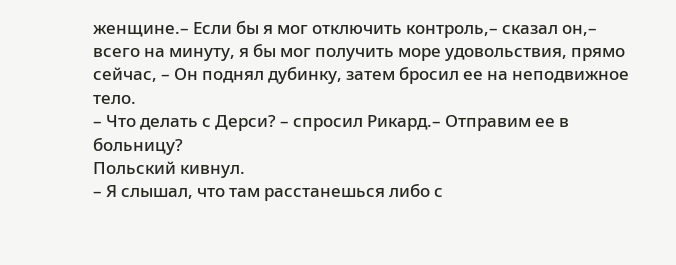женщине.– Если бы я мог отключить контроль,– сказал он,– всего на минуту, я бы мог получить море удовольствия, прямо сейчас, – Он поднял дубинку, затем бросил ее на неподвижное тело.
– Что делать с Дерси? – спросил Рикард.– Отправим ее в больницу?
Польский кивнул.
– Я слышал, что там расстанешься либо с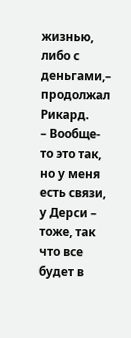жизнью, либо с деньгами,– продолжал Рикард.
– Вообще-то это так, но у меня есть связи, у Дерси – тоже, так что все будет в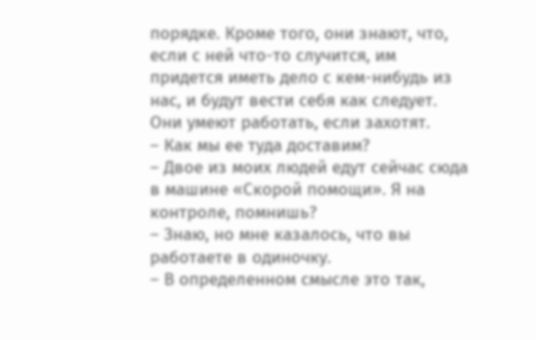порядке. Кроме того, они знают, что, если с ней что-то случится, им придется иметь дело с кем-нибудь из нас, и будут вести себя как следует. Они умеют работать, если захотят.
– Как мы ее туда доставим?
– Двое из моих людей едут сейчас сюда в машине «Скорой помощи». Я на контроле, помнишь?
– Знаю, но мне казалось, что вы работаете в одиночку.
– В определенном смысле это так,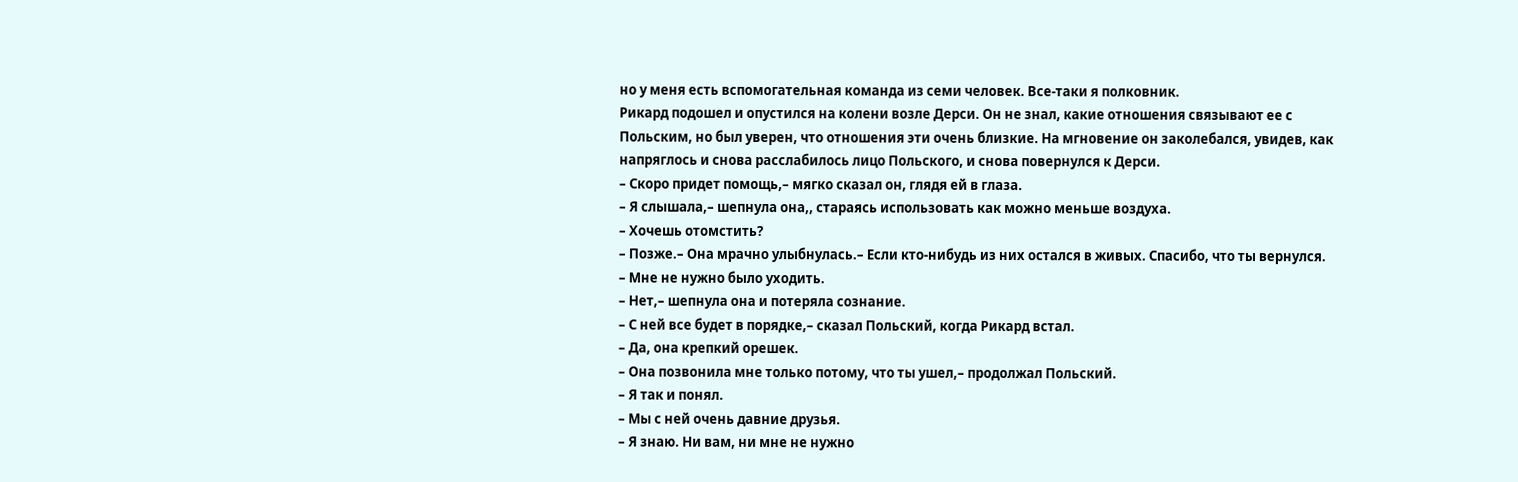но у меня есть вспомогательная команда из семи человек. Все-таки я полковник.
Рикард подошел и опустился на колени возле Дерси. Он не знал, какие отношения связывают ее с Польским, но был уверен, что отношения эти очень близкие. На мгновение он заколебался, увидев, как напряглось и снова расслабилось лицо Польского, и снова повернулся к Дерси.
– Скоро придет помощь,– мягко сказал он, глядя ей в глаза.
– Я слышала,– шепнула она,, стараясь использовать как можно меньше воздуха.
– Хочешь отомстить?
– Позже.– Она мрачно улыбнулась.– Если кто-нибудь из них остался в живых. Спасибо, что ты вернулся.
– Мне не нужно было уходить.
– Нет,– шепнула она и потеряла сознание.
– С ней все будет в порядке,– сказал Польский, когда Рикард встал.
– Да, она крепкий орешек.
– Она позвонила мне только потому, что ты ушел,– продолжал Польский.
– Я так и понял.
– Мы с ней очень давние друзья.
– Я знаю. Ни вам, ни мне не нужно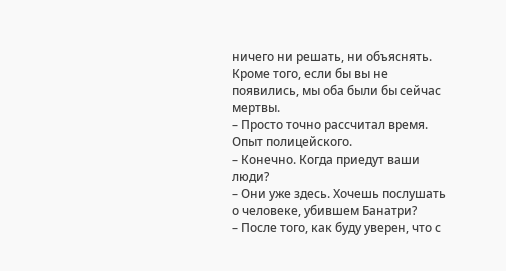ничего ни решать, ни объяснять. Кроме того, если бы вы не появились, мы оба были бы сейчас мертвы.
– Просто точно рассчитал время. Опыт полицейского.
– Конечно. Когда приедут ваши люди?
– Они уже здесь. Хочешь послушать о человеке, убившем Банатри?
– После того, как буду уверен, что с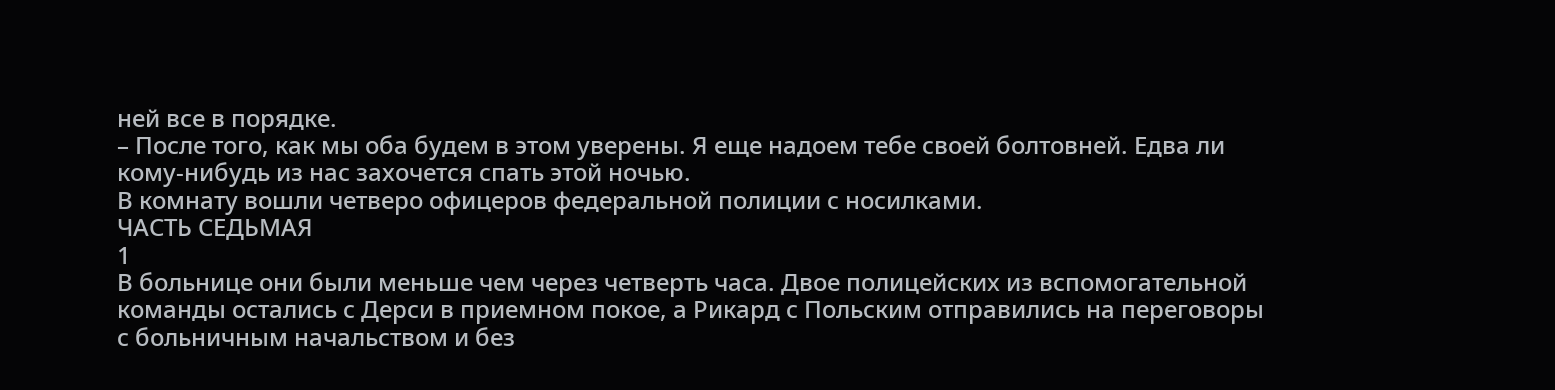ней все в порядке.
– После того, как мы оба будем в этом уверены. Я еще надоем тебе своей болтовней. Едва ли кому-нибудь из нас захочется спать этой ночью.
В комнату вошли четверо офицеров федеральной полиции с носилками.
ЧАСТЬ СЕДЬМАЯ
1
В больнице они были меньше чем через четверть часа. Двое полицейских из вспомогательной команды остались с Дерси в приемном покое, а Рикард с Польским отправились на переговоры с больничным начальством и без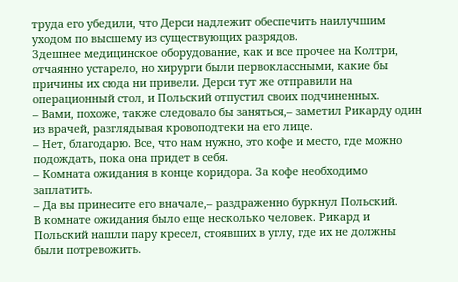труда его убедили, что Дерси надлежит обеспечить наилучшим уходом по высшему из существующих разрядов.
Здешнее медицинское оборудование, как и все прочее на Колтри, отчаянно устарело, но хирурги были первоклассными, какие бы причины их сюда ни привели. Дерси тут же отправили на операционный стол, и Польский отпустил своих подчиненных.
– Вами, похоже, также следовало бы заняться,– заметил Рикарду один из врачей, разглядывая кровоподтеки на его лице.
– Нет, благодарю. Все, что нам нужно, это кофе и место, где можно подождать, пока она придет в себя.
– Комната ожидания в конце коридора. За кофе необходимо заплатить.
– Да вы принесите его вначале,– раздраженно буркнул Польский.
В комнате ожидания было еще несколько человек. Рикард и Польский нашли пару кресел, стоявших в углу, где их не должны были потревожить.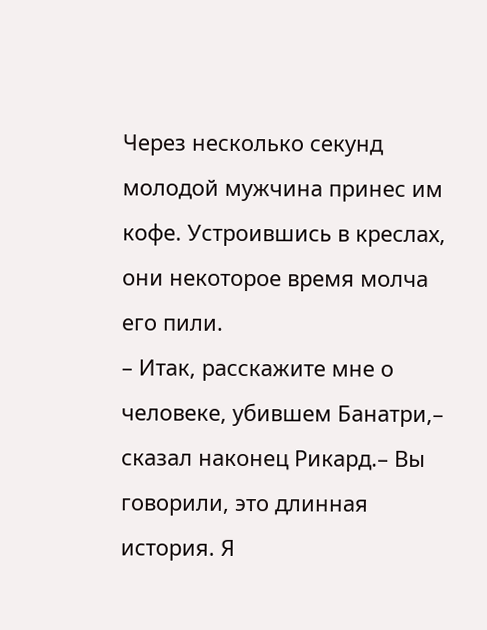Через несколько секунд молодой мужчина принес им кофе. Устроившись в креслах, они некоторое время молча его пили.
– Итак, расскажите мне о человеке, убившем Банатри,– сказал наконец Рикард.– Вы говорили, это длинная история. Я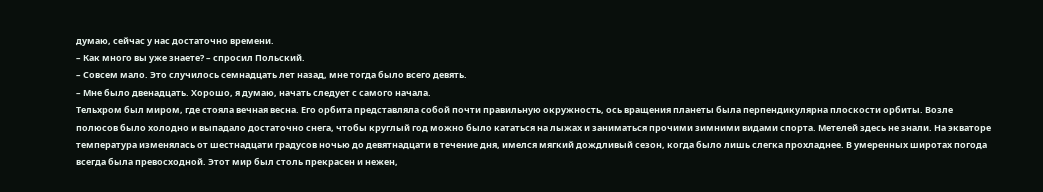думаю, сейчас у нас достаточно времени.
– Как много вы уже знаете? – спросил Польский.
– Совсем мало. Это случилось семнадцать лет назад, мне тогда было всего девять.
– Мне было двенадцать. Хорошо, я думаю, начать следует с самого начала.
Тельхром был миром, где стояла вечная весна. Его орбита представляла собой почти правильную окружность, ось вращения планеты была перпендикулярна плоскости орбиты. Возле полюсов было холодно и выпадало достаточно снега, чтобы круглый год можно было кататься на лыжах и заниматься прочими зимними видами спорта. Метелей здесь не знали. На экваторе температура изменялась от шестнадцати градусов ночью до девятнадцати в течение дня, имелся мягкий дождливый сезон, когда было лишь слегка прохладнее. В умеренных широтах погода всегда была превосходной. Этот мир был столь прекрасен и нежен,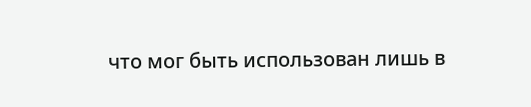что мог быть использован лишь в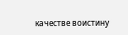качестве воистину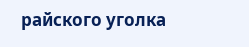райского уголка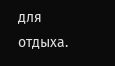для отдыха.